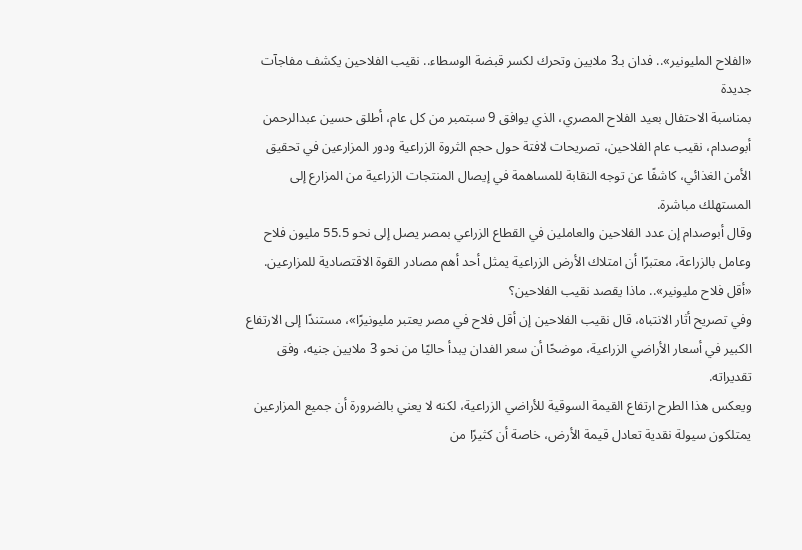«الفلاح المليونير».. فدان بـ3 ملايين وتحرك لكسر قبضة الوسطاء.. نقيب الفلاحين يكشف مفاجآت جديدة
بمناسبة الاحتفال بعيد الفلاح المصري، الذي يوافق 9 سبتمبر من كل عام، أطلق حسين عبدالرحمن أبوصدام، نقيب عام الفلاحين، تصريحات لافتة حول حجم الثروة الزراعية ودور المزارعين في تحقيق الأمن الغذائي، كاشفًا عن توجه النقابة للمساهمة في إيصال المنتجات الزراعية من المزارع إلى المستهلك مباشرة.
وقال أبوصدام إن عدد الفلاحين والعاملين في القطاع الزراعي بمصر يصل إلى نحو 55.5 مليون فلاح وعامل بالزراعة، معتبرًا أن امتلاك الأرض الزراعية يمثل أحد أهم مصادر القوة الاقتصادية للمزارعين.
«أقل فلاح مليونير».. ماذا يقصد نقيب الفلاحين؟
وفي تصريح أثار الانتباه، قال نقيب الفلاحين إن أقل فلاح في مصر يعتبر مليونيرًا»، مستندًا إلى الارتفاع الكبير في أسعار الأراضي الزراعية، موضحًا أن سعر الفدان يبدأ حاليًا من نحو 3 ملايين جنيه، وفق تقديراته.
ويعكس هذا الطرح ارتفاع القيمة السوقية للأراضي الزراعية، لكنه لا يعني بالضرورة أن جميع المزارعين يمتلكون سيولة نقدية تعادل قيمة الأرض، خاصة أن كثيرًا من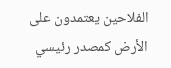الفلاحين يعتمدون على الأرض كمصدر رئيسي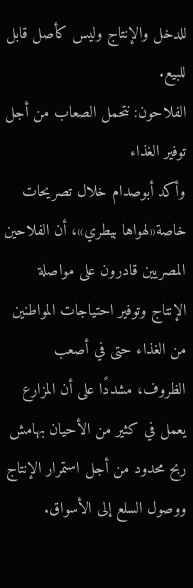للدخل والإنتاج وليس كأصل قابل للبيع.
الفلاحون: نتحمل الصعاب من أجل توفير الغذاء
وأكد أبوصدام خلال تصريحات خاصة«لهواها بيطري»، أن الفلاحين المصريين قادرون على مواصلة الإنتاج وتوفير احتياجات المواطنين من الغذاء حتى في أصعب الظروف، مشددًا على أن المزارع يعمل في كثير من الأحيان بهامش ربح محدود من أجل استمرار الإنتاج ووصول السلع إلى الأسواق.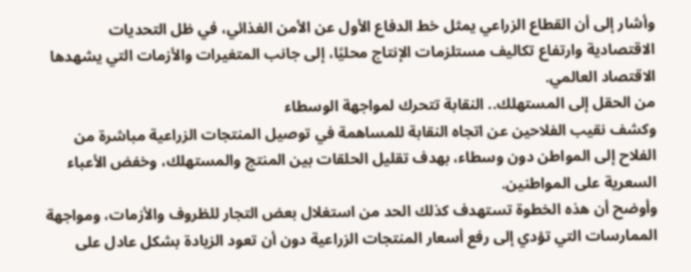وأشار إلى أن القطاع الزراعي يمثل خط الدفاع الأول عن الأمن الغذائي، في ظل التحديات الاقتصادية وارتفاع تكاليف مستلزمات الإنتاج محليًا، إلى جانب المتغيرات والأزمات التي يشهدها الاقتصاد العالمي.
من الحقل إلى المستهلك.. النقابة تتحرك لمواجهة الوسطاء
وكشف نقيب الفلاحين عن اتجاه النقابة للمساهمة في توصيل المنتجات الزراعية مباشرة من الفلاح إلى المواطن دون وسطاء، بهدف تقليل الحلقات بين المنتج والمستهلك، وخفض الأعباء السعرية على المواطنين.
وأوضح أن هذه الخطوة تستهدف كذلك الحد من استغلال بعض التجار للظروف والأزمات، ومواجهة الممارسات التي تؤدي إلى رفع أسعار المنتجات الزراعية دون أن تعود الزيادة بشكل عادل على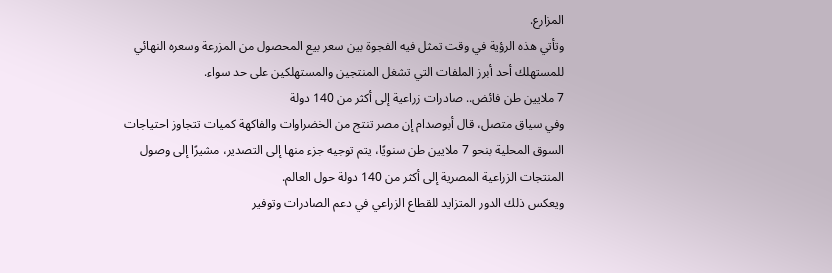المزارع.
وتأتي هذه الرؤية في وقت تمثل فيه الفجوة بين سعر بيع المحصول من المزرعة وسعره النهائي للمستهلك أحد أبرز الملفات التي تشغل المنتجين والمستهلكين على حد سواء.
7 ملايين طن فائض.. صادرات زراعية إلى أكثر من 140 دولة
وفي سياق متصل، قال أبوصدام إن مصر تنتج من الخضراوات والفاكهة كميات تتجاوز احتياجات السوق المحلية بنحو 7 ملايين طن سنويًا، يتم توجيه جزء منها إلى التصدير، مشيرًا إلى وصول المنتجات الزراعية المصرية إلى أكثر من 140 دولة حول العالم.
ويعكس ذلك الدور المتزايد للقطاع الزراعي في دعم الصادرات وتوفير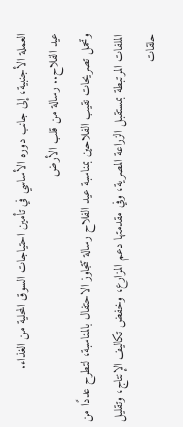العملة الأجنبية، إلى جانب دوره الأساسي في تأمين احتياجات السوق المحلية من الغذاء.
عيد الفلاح.. رسالة من قلب الأرض
وتحمل تصريحات نقيب الفلاحين بمناسبة عيد الفلاح رسالة تتجاوز الاحتفال بالمناسبة، لتطرح عددًا من الملفات المرتبطة بمستقبل الزراعة المصرية، وفي مقدمتها دعم المزارع، وخفض تكاليف الإنتاج، وتقليل حلقات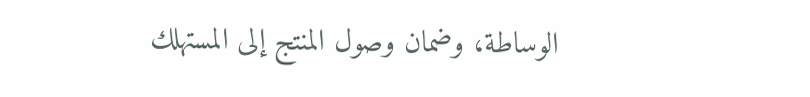الوساطة، وضمان وصول المنتج إلى المستهلك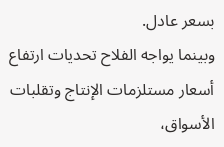بسعر عادل.
وبينما يواجه الفلاح تحديات ارتفاع أسعار مستلزمات الإنتاج وتقلبات الأسواق،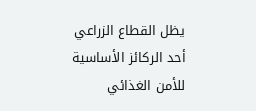يظل القطاع الزراعي أحد الركائز الأساسية للأمن الغذائي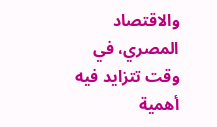والاقتصاد المصري، في وقت تتزايد فيه أهمية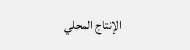الإنتاج المحلي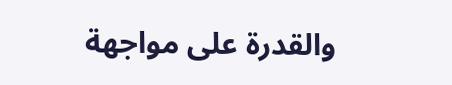والقدرة على مواجهة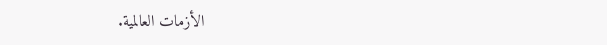الأزمات العالمية.